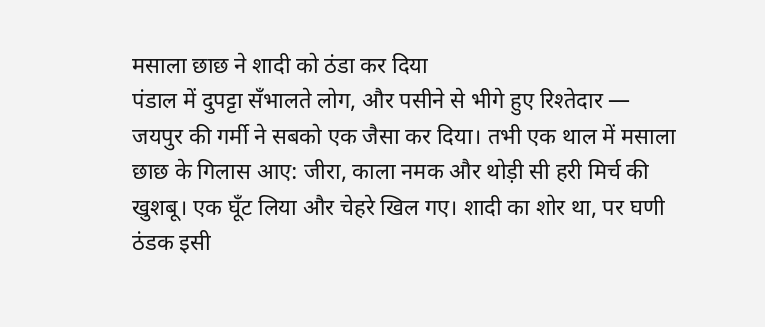मसाला छाछ ने शादी को ठंडा कर दिया
पंडाल में दुपट्टा सँभालते लोग, और पसीने से भीगे हुए रिश्तेदार — जयपुर की गर्मी ने सबको एक जैसा कर दिया। तभी एक थाल में मसाला छाछ के गिलास आए: जीरा, काला नमक और थोड़ी सी हरी मिर्च की खुशबू। एक घूँट लिया और चेहरे खिल गए। शादी का शोर था, पर घणी ठंडक इसी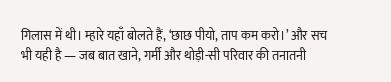गिलास में थी। म्हारे यहाँ बोलते हैं, ‘छाछ पीयो, ताप कम करो।’ और सच भी यही है — जब बात खाने, गर्मी और थोड़ी-सी परिवार की तनातनी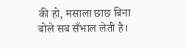की हो, मसाला छाछ बिना बोले सब सँभाल लेती है।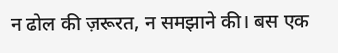न ढोल की ज़रूरत, न समझाने की। बस एक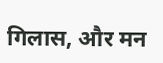गिलास, और मन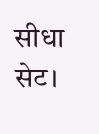सीधा सेट।